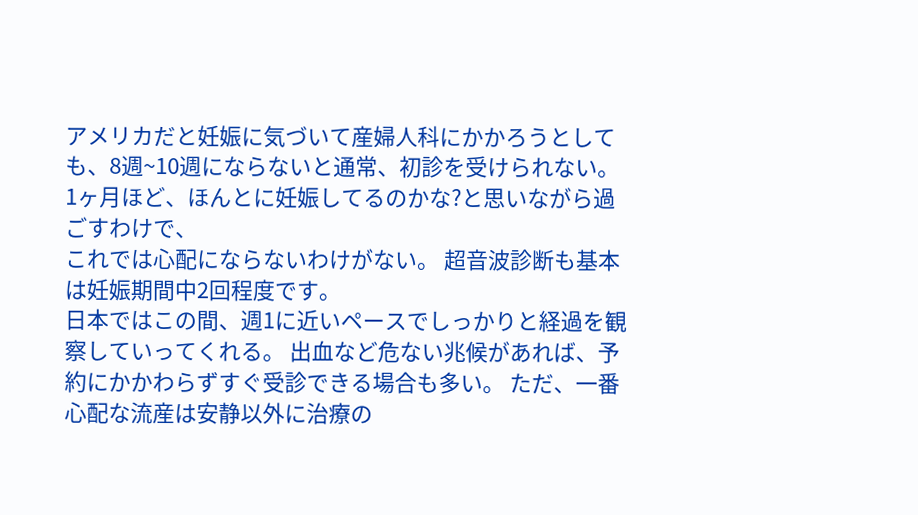アメリカだと妊娠に気づいて産婦人科にかかろうとしても、8週~10週にならないと通常、初診を受けられない。 1ヶ月ほど、ほんとに妊娠してるのかな?と思いながら過ごすわけで、
これでは心配にならないわけがない。 超音波診断も基本は妊娠期間中2回程度です。
日本ではこの間、週1に近いペースでしっかりと経過を観察していってくれる。 出血など危ない兆候があれば、予約にかかわらずすぐ受診できる場合も多い。 ただ、一番心配な流産は安静以外に治療の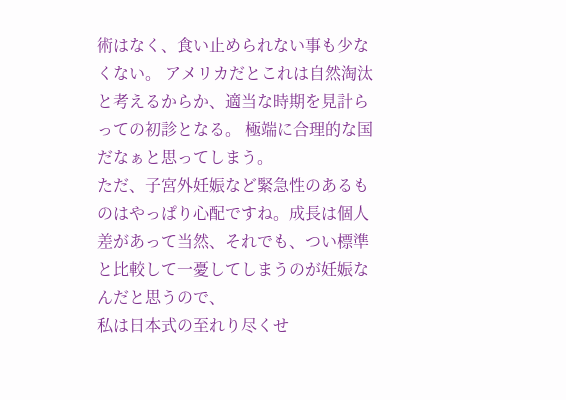術はなく、食い止められない事も少なくない。 アメリカだとこれは自然淘汰と考えるからか、適当な時期を見計らっての初診となる。 極端に合理的な国だなぁと思ってしまう。
ただ、子宮外妊娠など緊急性のあるものはやっぱり心配ですね。成長は個人差があって当然、それでも、つい標準と比較して一憂してしまうのが妊娠なんだと思うので、
私は日本式の至れり尽くせ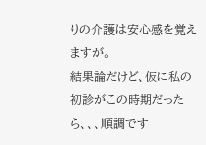りの介護は安心感を覚えますが。
結果論だけど、仮に私の初診がこの時期だったら、、、順調です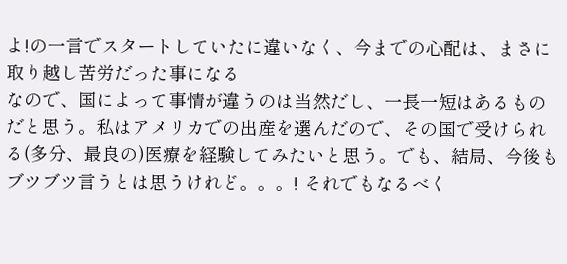よ!の一言でスタートしていたに違いなく、今までの心配は、まさに取り越し苦労だった事になる
なので、国によって事情が違うのは当然だし、一長一短はあるものだと思う。私はアメリカでの出産を選んだので、その国で受けられる(多分、最良の)医療を経験してみたいと思う。でも、結局、今後もブツブツ言うとは思うけれど。。。! それでもなるべく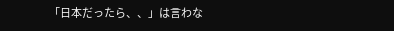「日本だったら、、」は言わな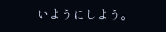いようにしよう。